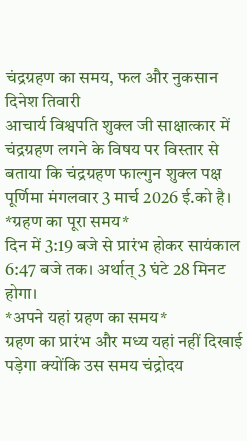चंद्रग्रहण का समय, फल और नुकसान
दिनेश तिवारी
आचार्य विश्वपति शुक्ल जी साक्षात्कार में चंद्रग्रहण लगने के विषय पर विस्तार से बताया कि चंद्रग्रहण फाल्गुन शुक्ल पक्ष पूर्णिमा मंगलवार 3 मार्च 2026 ई.को है।
*ग्रहण का पूरा समय*
दिन में 3:19 बजे से प्रारंभ होकर सायंकाल 6:47 बजे तक। अर्थात् 3 घंटे 28 मिनट होगा।
*अपने यहां ग्रहण का समय*
ग्रहण का प्रारंभ और मध्य यहां नहीं दिखाई पड़ेगा क्योंकि उस समय चंद्रोदय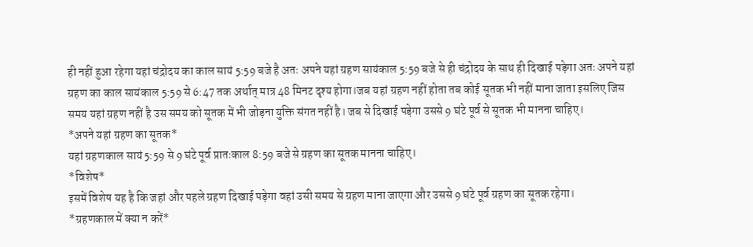ही नहीं हुआ रहेगा यहां चंद्रोदय का काल सायं 5:59 बजे है अतः अपने यहां ग्रहण सायंकाल 5:59 बजे से ही चंद्रोदय के साथ ही दिखाई पड़ेगा अतः अपने यहां ग्रहण का काल सायंकाल 5:59 से 6:47 तक अर्थात् मात्र 48 मिनट दृश्य होगा।जब यहां ग्रहण नहीं होता तब कोई सूतक भी नहीं माना जाता इसलिए जिस समय यहां ग्रहण नहीं है उस समय को सूतक में भी जोड़ना युक्ति संगत नहीं है। जब से दिखाई पड़ेगा उससे 9 घंटे पूर्व से सूतक भी मानना चाहिए।
*अपने यहां ग्रहण का सूतक*
यहां ग्रहणकाल सायं 5:59 से 9 घंटे पूर्व प्रातःकाल 8:59 बजे से ग्रहण का सूतक मानना चाहिए।
*विशेष*
इसमें विशेष यह है कि जहां और पहले ग्रहण दिखाई पड़ेगा वहां उसी समय से ग्रहण माना जाएगा और उससे 9 घंटे पूर्व ग्रहण का सूतक रहेगा।
*ग्रहणकाल में क्या न करें*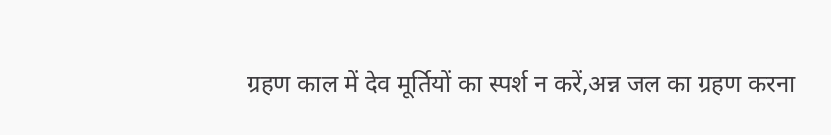ग्रहण काल में देव मूर्तियों का स्पर्श न करें,अन्न जल का ग्रहण करना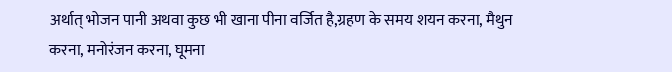अर्थात् भोजन पानी अथवा कुछ भी खाना पीना वर्जित है,ग्रहण के समय शयन करना, मैथुन करना, मनोरंजन करना, घूमना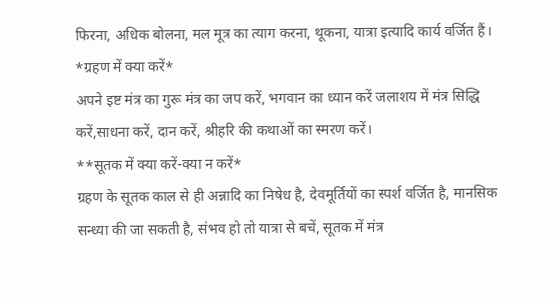फिरना, अधिक बोलना, मल मूत्र का त्याग करना, थूकना, यात्रा इत्यादि कार्य वर्जित हैं।
*ग्रहण में क्या करें*
अपने इष्ट मंत्र का गुरू मंत्र का जप करें, भगवान का ध्यान करें जलाशय में मंत्र सिद्धि करें,साधना करें, दान करें, श्रीहरि की कथाओं का स्मरण करें।
**सूतक में क्या करें-क्या न करें*
ग्रहण के सूतक काल से ही अन्नादि का निषेध है, देवमूर्तियों का स्पर्श वर्जित है, मानसिक सन्ध्या की जा सकती है, संभव हो तो यात्रा से बचें, सूतक में मंत्र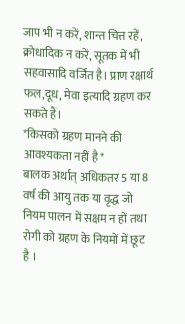जाप भी न करें, शान्त चित्त रहें, क्रोधादिक न करें, सूतक में भी सहवासादि वर्जित है। प्राण रक्षार्थ फल,दूध, मेवा इत्यादि ग्रहण कर सकते हैं।
*किसको ग्रहण मानने की आवश्यकता नहीं है*
बालक अर्थात् अधिकतर 5 या 8 वर्ष की आयु तक या वृद्ध जो नियम पालन में सक्षम न हों तथा रोगी को ग्रहण के नियमों में छूट है ।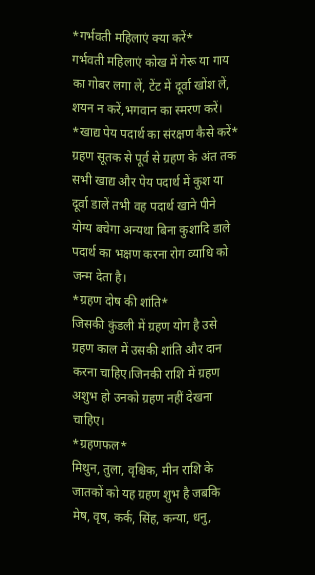*गर्भवती महिलाएं क्या करें*
गर्भवती महिलाएं कोख में गेरू या गाय का गोबर लगा लें, टेंट में दूर्वा खोंश लें, शयन न करें,भगवान का स्मरण करें।
*खाद्य पेय पदार्थ का संरक्षण कैसे करें*
ग्रहण सूतक से पूर्व से ग्रहण के अंत तक सभी खाद्य और पेय पदार्थ में कुश या दूर्वा डालें तभी वह पदार्थ खाने पीने योग्य बचेगा अन्यथा बिना कुशादि डाले पदार्थ का भक्षण करना रोग व्याधि को जन्म देता है।
*ग्रहण दोष की शांति*
जिसकी कुंडली में ग्रहण योग है उसे ग्रहण काल में उसकी शांति और दान करना चाहिए।जिनकी राशि में ग्रहण अशुभ हो उनको ग्रहण नहीं देखना चाहिए।
*ग्रहणफल*
मिथुन, तुला, वृश्चिक, मीन राशि के जातकों को यह ग्रहण शुभ है जबकि मेष, वृष, कर्क, सिंह, कन्या, धनु,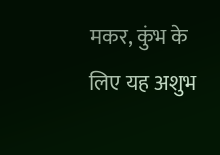मकर, कुंभ के लिए यह अशुभ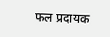फल प्रदायक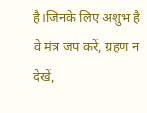है।जिनके लिए अशुभ है वे मंत्र जप करें, ग्रहण न देखें,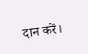दान करें।